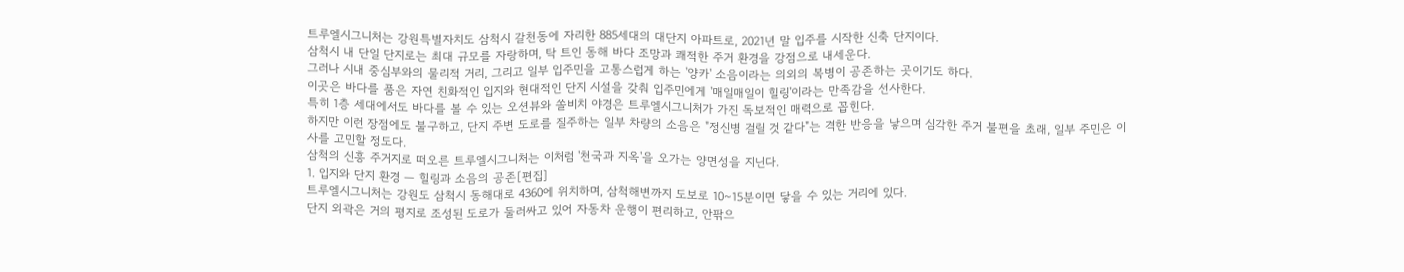트루엘시그니처는 강원특별자치도 삼척시 갈천동에 자리한 885세대의 대단지 아파트로, 2021년 말 입주를 시작한 신축 단지이다.
삼척시 내 단일 단지로는 최대 규모를 자랑하며, 탁 트인 동해 바다 조망과 쾌적한 주거 환경을 강점으로 내세운다.
그러나 시내 중심부와의 물리적 거리, 그리고 일부 입주민을 고통스럽게 하는 '양카' 소음이라는 의외의 복병이 공존하는 곳이기도 하다.
이곳은 바다를 품은 자연 친화적인 입지와 현대적인 단지 시설을 갖춰 입주민에게 '매일매일이 힐링'이라는 만족감을 선사한다.
특히 1층 세대에서도 바다를 볼 수 있는 오션뷰와 쏠비치 야경은 트루엘시그니처가 가진 독보적인 매력으로 꼽힌다.
하지만 이런 장점에도 불구하고, 단지 주변 도로를 질주하는 일부 차량의 소음은 "정신병 걸릴 것 같다"는 격한 반응을 낳으며 심각한 주거 불편을 초래, 일부 주민은 이사를 고민할 정도다.
삼척의 신흥 주거지로 떠오른 트루엘시그니처는 이처럼 '천국과 지옥'을 오가는 양면성을 지닌다.
1. 입지와 단지 환경 — 힐링과 소음의 공존[편집]
트루엘시그니처는 강원도 삼척시 동해대로 4360에 위치하며, 삼척해변까지 도보로 10~15분이면 닿을 수 있는 거리에 있다.
단지 외곽은 거의 평지로 조성된 도로가 둘러싸고 있어 자동차 운행이 편리하고, 안팎으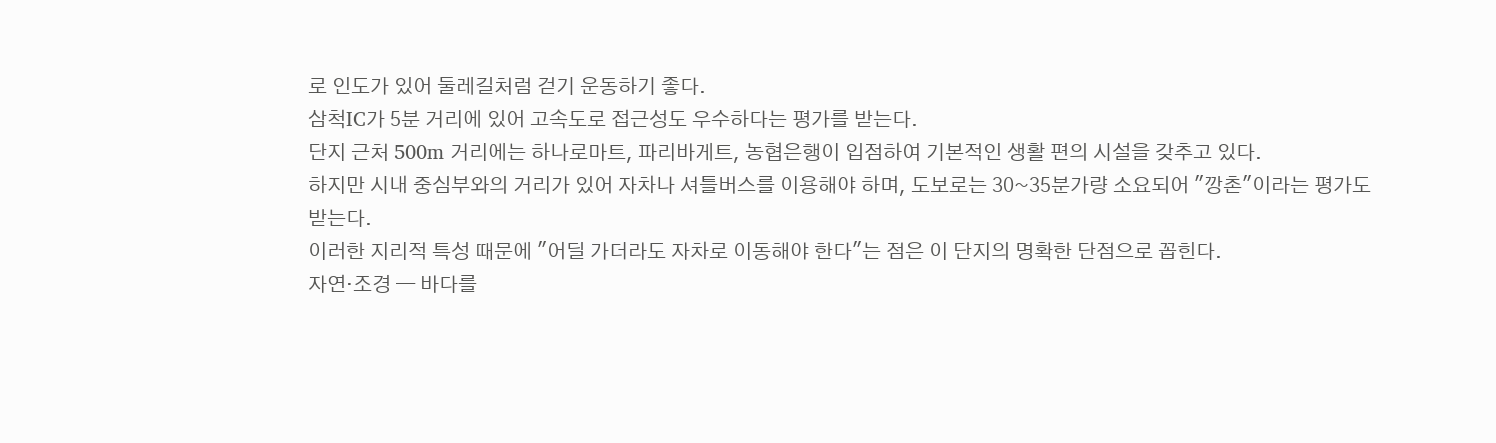로 인도가 있어 둘레길처럼 걷기 운동하기 좋다.
삼척IC가 5분 거리에 있어 고속도로 접근성도 우수하다는 평가를 받는다.
단지 근처 500m 거리에는 하나로마트, 파리바게트, 농협은행이 입점하여 기본적인 생활 편의 시설을 갖추고 있다.
하지만 시내 중심부와의 거리가 있어 자차나 셔틀버스를 이용해야 하며, 도보로는 30~35분가량 소요되어 "깡촌"이라는 평가도 받는다.
이러한 지리적 특성 때문에 "어딜 가더라도 자차로 이동해야 한다"는 점은 이 단지의 명확한 단점으로 꼽힌다.
자연·조경 — 바다를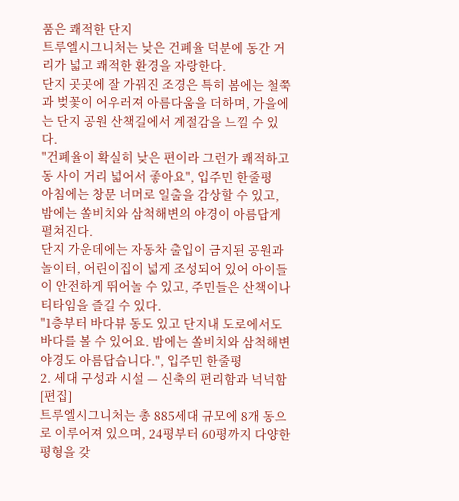품은 쾌적한 단지
트루엘시그니처는 낮은 건폐율 덕분에 동간 거리가 넓고 쾌적한 환경을 자랑한다.
단지 곳곳에 잘 가꿔진 조경은 특히 봄에는 철쭉과 벚꽃이 어우러져 아름다움을 더하며, 가을에는 단지 공원 산책길에서 계절감을 느낄 수 있다.
"건폐율이 확실히 낮은 편이라 그런가 쾌적하고 동 사이 거리 넓어서 좋아요", 입주민 한줄평
아침에는 창문 너머로 일출을 감상할 수 있고, 밤에는 쏠비치와 삼척해변의 야경이 아름답게 펼쳐진다.
단지 가운데에는 자동차 출입이 금지된 공원과 놀이터, 어린이집이 넓게 조성되어 있어 아이들이 안전하게 뛰어놀 수 있고, 주민들은 산책이나 티타임을 즐길 수 있다.
"1층부터 바다뷰 동도 있고 단지내 도로에서도 바다를 볼 수 있어요. 밤에는 쏠비치와 삼척해변 야경도 아름답습니다.", 입주민 한줄평
2. 세대 구성과 시설 — 신축의 편리함과 넉넉함[편집]
트루엘시그니처는 총 885세대 규모에 8개 동으로 이루어져 있으며, 24평부터 60평까지 다양한 평형을 갖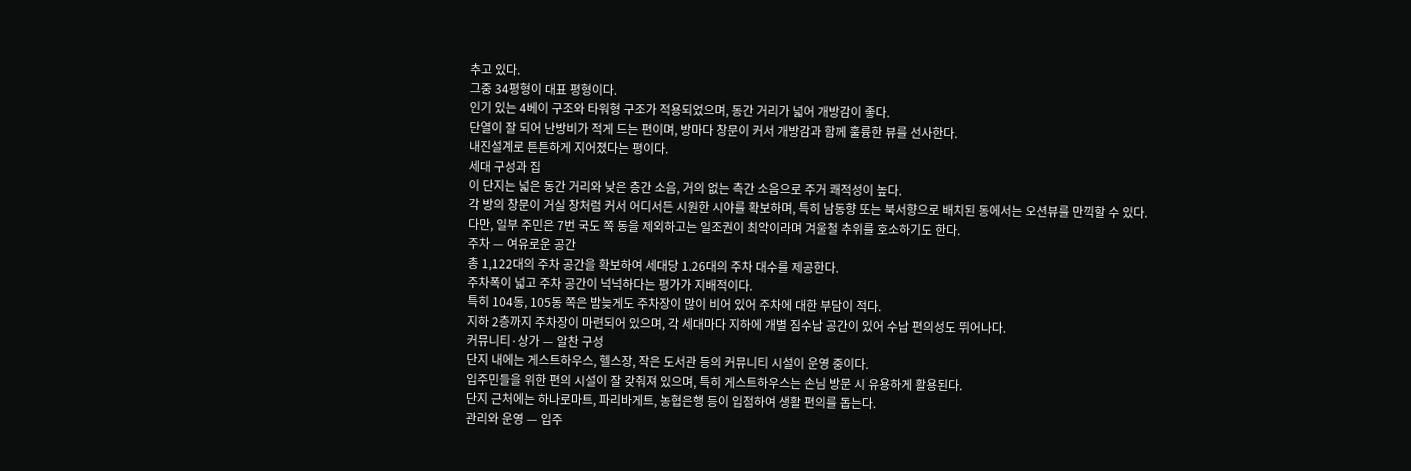추고 있다.
그중 34평형이 대표 평형이다.
인기 있는 4베이 구조와 타워형 구조가 적용되었으며, 동간 거리가 넓어 개방감이 좋다.
단열이 잘 되어 난방비가 적게 드는 편이며, 방마다 창문이 커서 개방감과 함께 훌륭한 뷰를 선사한다.
내진설계로 튼튼하게 지어졌다는 평이다.
세대 구성과 집
이 단지는 넓은 동간 거리와 낮은 층간 소음, 거의 없는 측간 소음으로 주거 쾌적성이 높다.
각 방의 창문이 거실 창처럼 커서 어디서든 시원한 시야를 확보하며, 특히 남동향 또는 북서향으로 배치된 동에서는 오션뷰를 만끽할 수 있다.
다만, 일부 주민은 7번 국도 쪽 동을 제외하고는 일조권이 최악이라며 겨울철 추위를 호소하기도 한다.
주차 — 여유로운 공간
총 1,122대의 주차 공간을 확보하여 세대당 1.26대의 주차 대수를 제공한다.
주차폭이 넓고 주차 공간이 넉넉하다는 평가가 지배적이다.
특히 104동, 105동 쪽은 밤늦게도 주차장이 많이 비어 있어 주차에 대한 부담이 적다.
지하 2층까지 주차장이 마련되어 있으며, 각 세대마다 지하에 개별 짐수납 공간이 있어 수납 편의성도 뛰어나다.
커뮤니티·상가 — 알찬 구성
단지 내에는 게스트하우스, 헬스장, 작은 도서관 등의 커뮤니티 시설이 운영 중이다.
입주민들을 위한 편의 시설이 잘 갖춰져 있으며, 특히 게스트하우스는 손님 방문 시 유용하게 활용된다.
단지 근처에는 하나로마트, 파리바게트, 농협은행 등이 입점하여 생활 편의를 돕는다.
관리와 운영 — 입주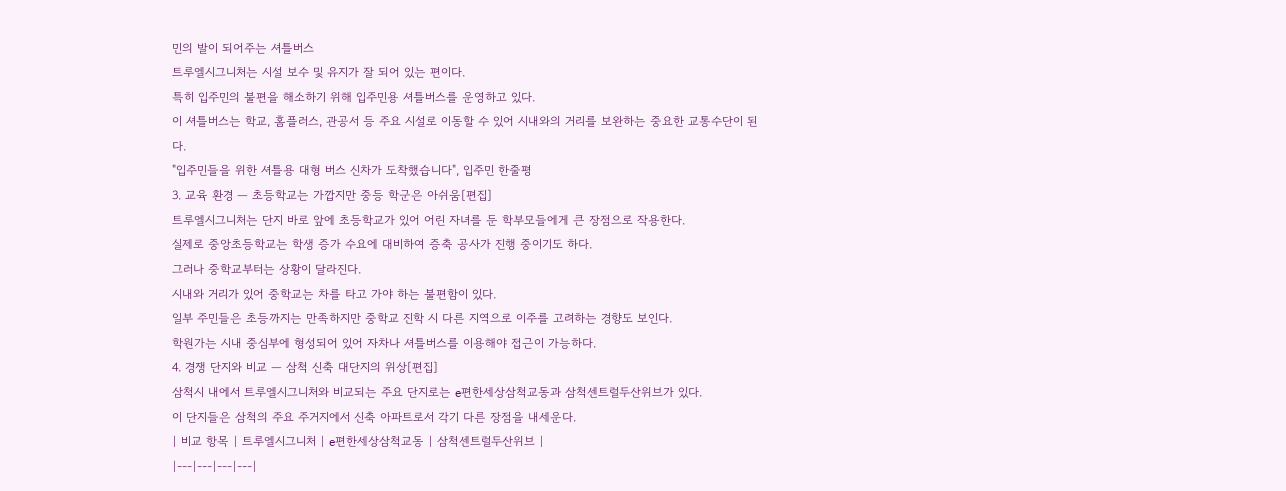민의 발이 되어주는 셔틀버스
트루엘시그니처는 시설 보수 및 유지가 잘 되어 있는 편이다.
특히 입주민의 불편을 해소하기 위해 입주민용 셔틀버스를 운영하고 있다.
이 셔틀버스는 학교, 홈플러스, 관공서 등 주요 시설로 이동할 수 있어 시내와의 거리를 보완하는 중요한 교통수단이 된다.
"입주민들을 위한 셔틀용 대형 버스 신차가 도착했습니다", 입주민 한줄평
3. 교육 환경 — 초등학교는 가깝지만 중등 학군은 아쉬움[편집]
트루엘시그니처는 단지 바로 앞에 초등학교가 있어 어린 자녀를 둔 학부모들에게 큰 장점으로 작용한다.
실제로 중앙초등학교는 학생 증가 수요에 대비하여 증축 공사가 진행 중이기도 하다.
그러나 중학교부터는 상황이 달라진다.
시내와 거리가 있어 중학교는 차를 타고 가야 하는 불편함이 있다.
일부 주민들은 초등까지는 만족하지만 중학교 진학 시 다른 지역으로 이주를 고려하는 경향도 보인다.
학원가는 시내 중심부에 형성되어 있어 자차나 셔틀버스를 이용해야 접근이 가능하다.
4. 경쟁 단지와 비교 — 삼척 신축 대단지의 위상[편집]
삼척시 내에서 트루엘시그니처와 비교되는 주요 단지로는 e편한세상삼척교동과 삼척센트럴두산위브가 있다.
이 단지들은 삼척의 주요 주거지에서 신축 아파트로서 각기 다른 장점을 내세운다.
| 비교 항목 | 트루엘시그니처 | e편한세상삼척교동 | 삼척센트럴두산위브 |
|---|---|---|---|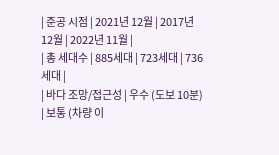| 준공 시점 | 2021년 12월 | 2017년 12월 | 2022년 11월 |
| 총 세대수 | 885세대 | 723세대 | 736세대 |
| 바다 조망/접근성 | 우수 (도보 10분) | 보통 (차량 이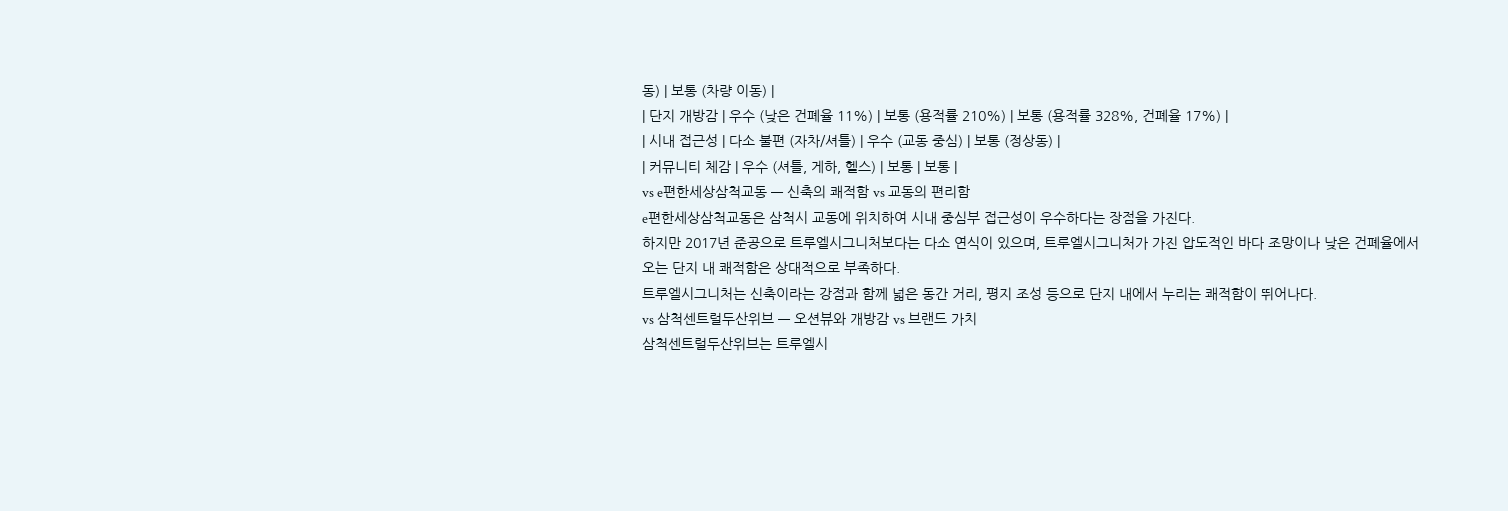동) | 보통 (차량 이동) |
| 단지 개방감 | 우수 (낮은 건폐율 11%) | 보통 (용적률 210%) | 보통 (용적률 328%, 건폐율 17%) |
| 시내 접근성 | 다소 불편 (자차/셔틀) | 우수 (교동 중심) | 보통 (정상동) |
| 커뮤니티 체감 | 우수 (셔틀, 게하, 헬스) | 보통 | 보통 |
vs e편한세상삼척교동 — 신축의 쾌적함 vs 교동의 편리함
e편한세상삼척교동은 삼척시 교동에 위치하여 시내 중심부 접근성이 우수하다는 장점을 가진다.
하지만 2017년 준공으로 트루엘시그니처보다는 다소 연식이 있으며, 트루엘시그니처가 가진 압도적인 바다 조망이나 낮은 건폐율에서 오는 단지 내 쾌적함은 상대적으로 부족하다.
트루엘시그니처는 신축이라는 강점과 함께 넓은 동간 거리, 평지 조성 등으로 단지 내에서 누리는 쾌적함이 뛰어나다.
vs 삼척센트럴두산위브 — 오션뷰와 개방감 vs 브랜드 가치
삼척센트럴두산위브는 트루엘시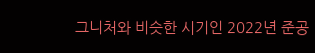그니처와 비슷한 시기인 2022년 준공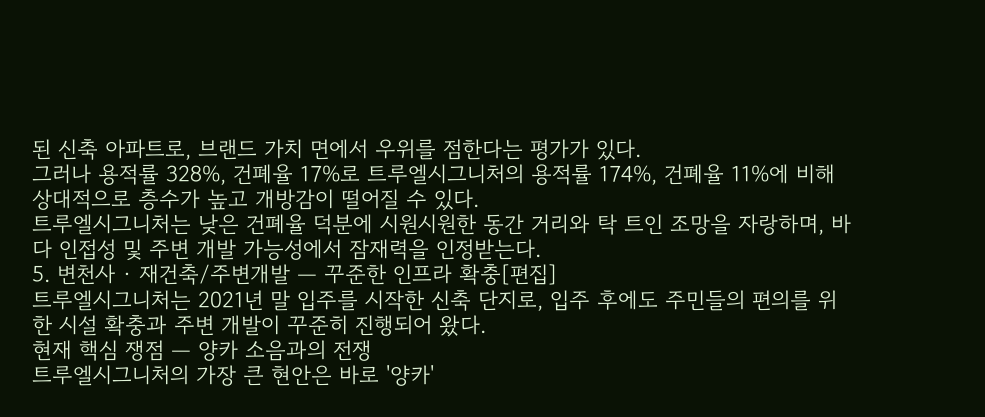된 신축 아파트로, 브랜드 가치 면에서 우위를 점한다는 평가가 있다.
그러나 용적률 328%, 건폐율 17%로 트루엘시그니처의 용적률 174%, 건폐율 11%에 비해 상대적으로 층수가 높고 개방감이 떨어질 수 있다.
트루엘시그니처는 낮은 건폐율 덕분에 시원시원한 동간 거리와 탁 트인 조망을 자랑하며, 바다 인접성 및 주변 개발 가능성에서 잠재력을 인정받는다.
5. 변천사 · 재건축/주변개발 — 꾸준한 인프라 확충[편집]
트루엘시그니처는 2021년 말 입주를 시작한 신축 단지로, 입주 후에도 주민들의 편의를 위한 시설 확충과 주변 개발이 꾸준히 진행되어 왔다.
현재 핵심 쟁점 — 양카 소음과의 전쟁
트루엘시그니처의 가장 큰 현안은 바로 '양카'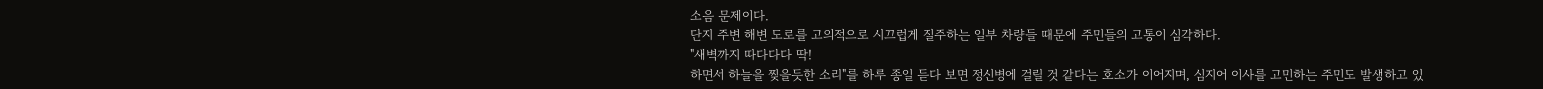소음 문제이다.
단지 주변 해변 도로를 고의적으로 시끄럽게 질주하는 일부 차량들 때문에 주민들의 고통이 심각하다.
"새벽까지 따다다다 딱!
하면서 하늘을 찢을듯한 소리"를 하루 종일 듣다 보면 정신병에 걸릴 것 같다는 호소가 이어지며, 심지어 이사를 고민하는 주민도 발생하고 있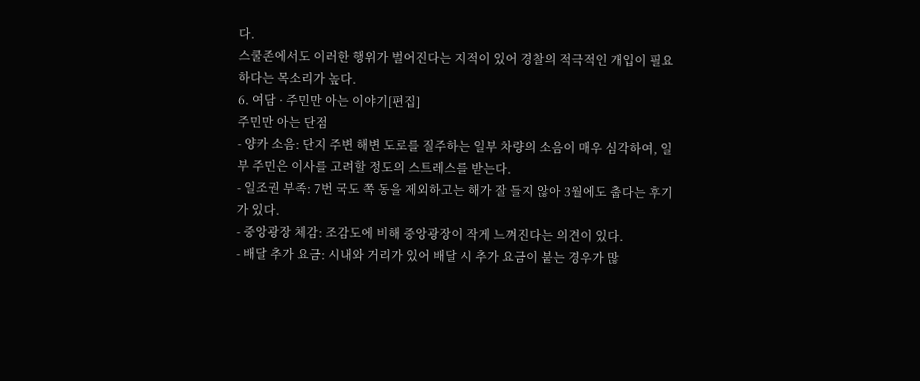다.
스쿨존에서도 이러한 행위가 벌어진다는 지적이 있어 경찰의 적극적인 개입이 필요하다는 목소리가 높다.
6. 여담 · 주민만 아는 이야기[편집]
주민만 아는 단점
- 양카 소음: 단지 주변 해변 도로를 질주하는 일부 차량의 소음이 매우 심각하여, 일부 주민은 이사를 고려할 정도의 스트레스를 받는다.
- 일조권 부족: 7번 국도 쪽 동을 제외하고는 해가 잘 들지 않아 3월에도 춥다는 후기가 있다.
- 중앙광장 체감: 조감도에 비해 중앙광장이 작게 느껴진다는 의견이 있다.
- 배달 추가 요금: 시내와 거리가 있어 배달 시 추가 요금이 붙는 경우가 많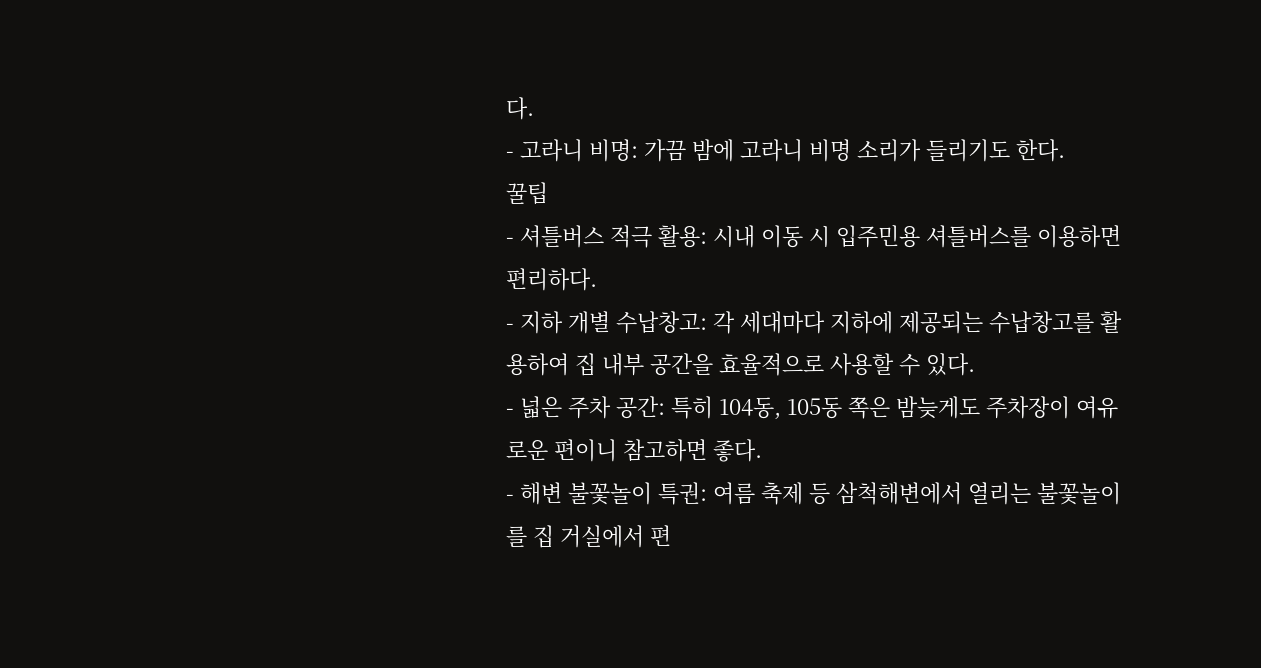다.
- 고라니 비명: 가끔 밤에 고라니 비명 소리가 들리기도 한다.
꿀팁
- 셔틀버스 적극 활용: 시내 이동 시 입주민용 셔틀버스를 이용하면 편리하다.
- 지하 개별 수납창고: 각 세대마다 지하에 제공되는 수납창고를 활용하여 집 내부 공간을 효율적으로 사용할 수 있다.
- 넓은 주차 공간: 특히 104동, 105동 쪽은 밤늦게도 주차장이 여유로운 편이니 참고하면 좋다.
- 해변 불꽃놀이 특권: 여름 축제 등 삼척해변에서 열리는 불꽃놀이를 집 거실에서 편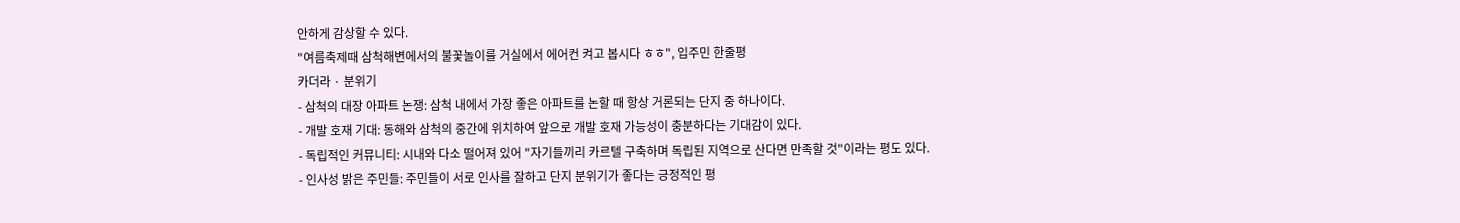안하게 감상할 수 있다.
"여름축제때 삼척해변에서의 불꽃놀이를 거실에서 에어컨 켜고 봅시다 ㅎㅎ", 입주민 한줄평
카더라 · 분위기
- 삼척의 대장 아파트 논쟁: 삼척 내에서 가장 좋은 아파트를 논할 때 항상 거론되는 단지 중 하나이다.
- 개발 호재 기대: 동해와 삼척의 중간에 위치하여 앞으로 개발 호재 가능성이 충분하다는 기대감이 있다.
- 독립적인 커뮤니티: 시내와 다소 떨어져 있어 "자기들끼리 카르텔 구축하며 독립된 지역으로 산다면 만족할 것"이라는 평도 있다.
- 인사성 밝은 주민들: 주민들이 서로 인사를 잘하고 단지 분위기가 좋다는 긍정적인 평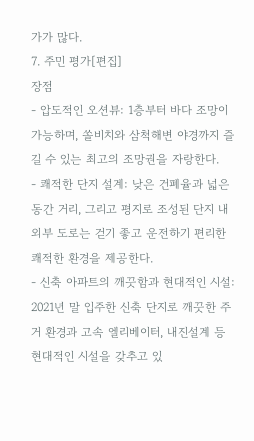가가 많다.
7. 주민 평가[편집]
장점
- 압도적인 오션뷰: 1층부터 바다 조망이 가능하며, 쏠비치와 삼척해변 야경까지 즐길 수 있는 최고의 조망권을 자랑한다.
- 쾌적한 단지 설계: 낮은 건폐율과 넓은 동간 거리, 그리고 평지로 조성된 단지 내외부 도로는 걷기 좋고 운전하기 편리한 쾌적한 환경을 제공한다.
- 신축 아파트의 깨끗함과 현대적인 시설: 2021년 말 입주한 신축 단지로 깨끗한 주거 환경과 고속 엘리베이터, 내진설계 등 현대적인 시설을 갖추고 있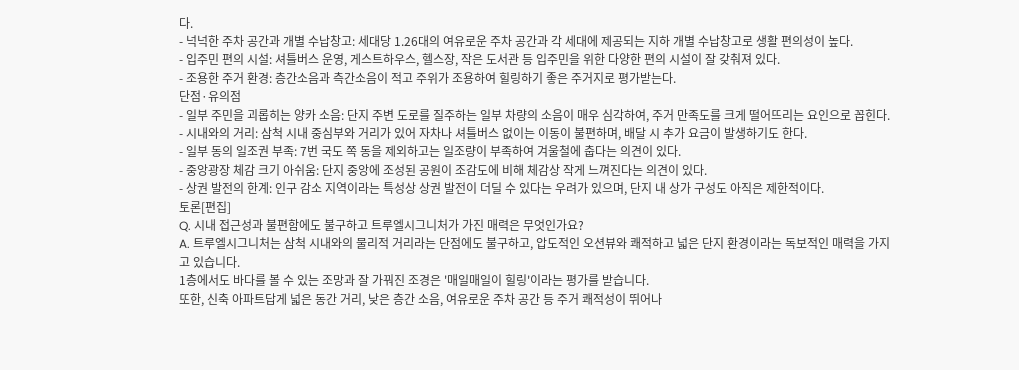다.
- 넉넉한 주차 공간과 개별 수납창고: 세대당 1.26대의 여유로운 주차 공간과 각 세대에 제공되는 지하 개별 수납창고로 생활 편의성이 높다.
- 입주민 편의 시설: 셔틀버스 운영, 게스트하우스, 헬스장, 작은 도서관 등 입주민을 위한 다양한 편의 시설이 잘 갖춰져 있다.
- 조용한 주거 환경: 층간소음과 측간소음이 적고 주위가 조용하여 힐링하기 좋은 주거지로 평가받는다.
단점·유의점
- 일부 주민을 괴롭히는 양카 소음: 단지 주변 도로를 질주하는 일부 차량의 소음이 매우 심각하여, 주거 만족도를 크게 떨어뜨리는 요인으로 꼽힌다.
- 시내와의 거리: 삼척 시내 중심부와 거리가 있어 자차나 셔틀버스 없이는 이동이 불편하며, 배달 시 추가 요금이 발생하기도 한다.
- 일부 동의 일조권 부족: 7번 국도 쪽 동을 제외하고는 일조량이 부족하여 겨울철에 춥다는 의견이 있다.
- 중앙광장 체감 크기 아쉬움: 단지 중앙에 조성된 공원이 조감도에 비해 체감상 작게 느껴진다는 의견이 있다.
- 상권 발전의 한계: 인구 감소 지역이라는 특성상 상권 발전이 더딜 수 있다는 우려가 있으며, 단지 내 상가 구성도 아직은 제한적이다.
토론[편집]
Q. 시내 접근성과 불편함에도 불구하고 트루엘시그니처가 가진 매력은 무엇인가요?
A. 트루엘시그니처는 삼척 시내와의 물리적 거리라는 단점에도 불구하고, 압도적인 오션뷰와 쾌적하고 넓은 단지 환경이라는 독보적인 매력을 가지고 있습니다.
1층에서도 바다를 볼 수 있는 조망과 잘 가꿔진 조경은 '매일매일이 힐링'이라는 평가를 받습니다.
또한, 신축 아파트답게 넓은 동간 거리, 낮은 층간 소음, 여유로운 주차 공간 등 주거 쾌적성이 뛰어나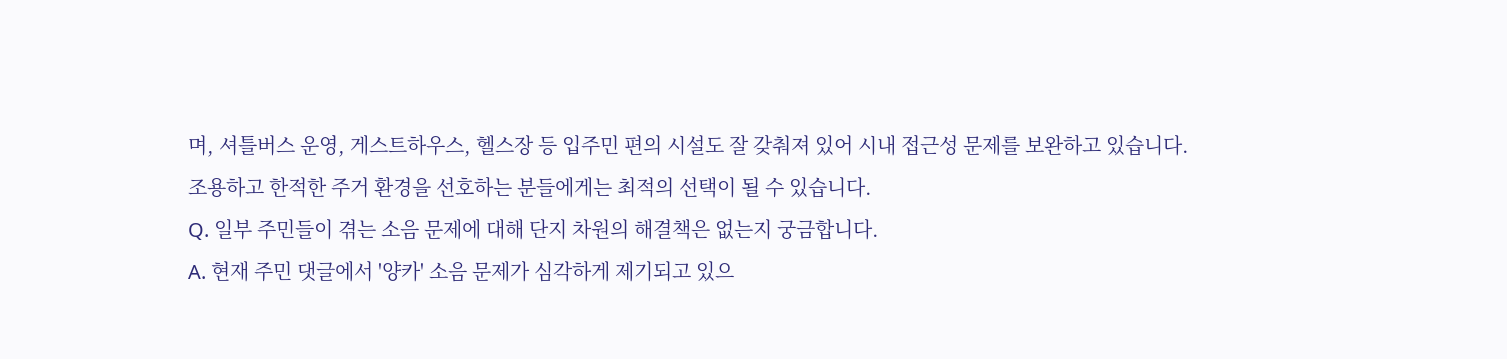며, 셔틀버스 운영, 게스트하우스, 헬스장 등 입주민 편의 시설도 잘 갖춰져 있어 시내 접근성 문제를 보완하고 있습니다.
조용하고 한적한 주거 환경을 선호하는 분들에게는 최적의 선택이 될 수 있습니다.
Q. 일부 주민들이 겪는 소음 문제에 대해 단지 차원의 해결책은 없는지 궁금합니다.
A. 현재 주민 댓글에서 '양카' 소음 문제가 심각하게 제기되고 있으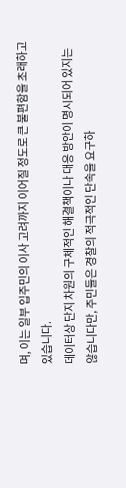며, 이는 일부 입주민의 이사 고려까지 이어질 정도로 큰 불편함을 초래하고 있습니다.
데이터상 단지 차원의 구체적인 해결책이나 대응 방안이 명시되어 있지는 않습니다만, 주민들은 경찰의 적극적인 단속을 요구하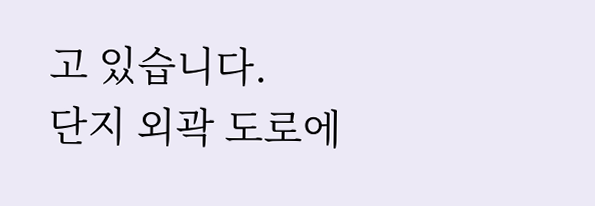고 있습니다.
단지 외곽 도로에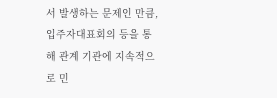서 발생하는 문제인 만큼, 입주자대표회의 등을 통해 관계 기관에 지속적으로 민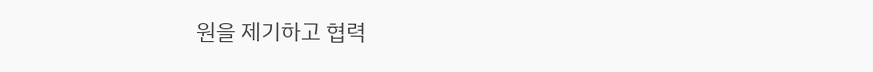원을 제기하고 협력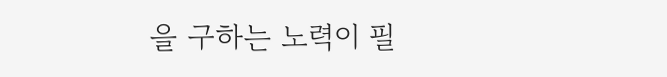을 구하는 노력이 필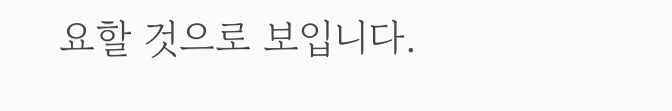요할 것으로 보입니다.